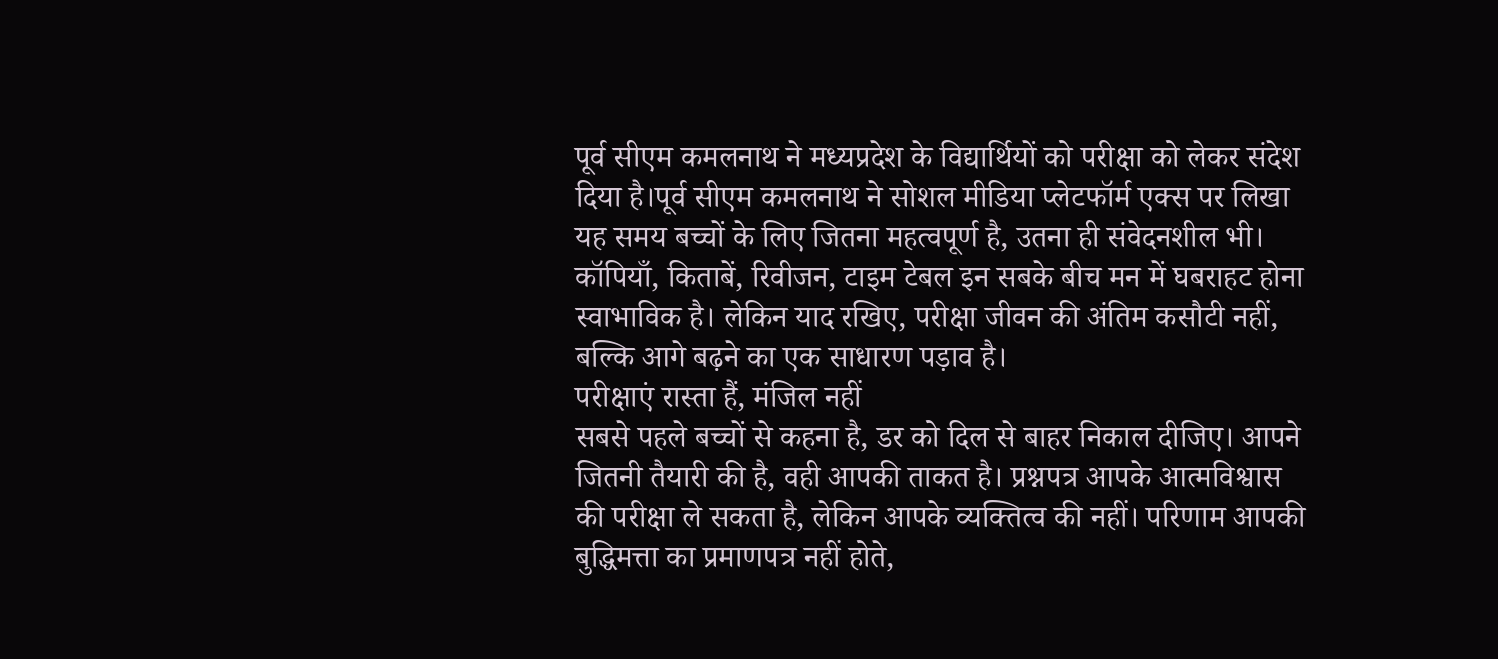पूर्व सीएम कमलनाथ ने मध्यप्रदेश के विद्यार्थियों को परीक्षा को लेकर संदेश दिया है।पूर्व सीएम कमलनाथ ने सोशल मीडिया प्लेटफॉर्म एक्स पर लिखा यह समय बच्चों के लिए जितना महत्वपूर्ण है, उतना ही संवेदनशील भी। कॉपियाँ, किताबें, रिवीजन, टाइम टेबल इन सबके बीच मन में घबराहट होना स्वाभाविक है। लेकिन याद रखिए, परीक्षा जीवन की अंतिम कसौटी नहीं, बल्कि आगे बढ़ने का एक साधारण पड़ाव है।
परीक्षाएं रास्ता हैं, मंजिल नहीं
सबसे पहले बच्चों से कहना है, डर को दिल से बाहर निकाल दीजिए। आपने जितनी तैयारी की है, वही आपकी ताकत है। प्रश्नपत्र आपके आत्मविश्वास की परीक्षा ले सकता है, लेकिन आपके व्यक्तित्व की नहीं। परिणाम आपकी बुद्धिमत्ता का प्रमाणपत्र नहीं होते,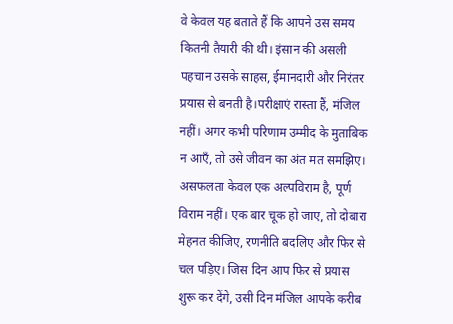वे केवल यह बताते हैं कि आपने उस समय कितनी तैयारी की थी। इंसान की असली पहचान उसके साहस, ईमानदारी और निरंतर प्रयास से बनती है।परीक्षाएं रास्ता हैं, मंजिल नहीं। अगर कभी परिणाम उम्मीद के मुताबिक न आएँ, तो उसे जीवन का अंत मत समझिए। असफलता केवल एक अल्पविराम है, पूर्ण विराम नहीं। एक बार चूक हो जाए, तो दोबारा मेहनत कीजिए, रणनीति बदलिए और फिर से चल पड़िए। जिस दिन आप फिर से प्रयास शुरू कर देंगे, उसी दिन मंजिल आपके करीब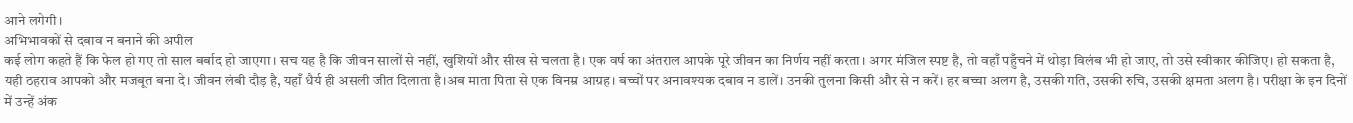आने लगेगी।
अभिभावकों से दबाव न बनाने की अपील
कई लोग कहते हैं कि फेल हो गए तो साल बर्बाद हो जाएगा। सच यह है कि जीवन सालों से नहीं, खुशियों और सीख से चलता है। एक वर्ष का अंतराल आपके पूरे जीवन का निर्णय नहीं करता। अगर मंजिल स्पष्ट है, तो वहाँ पहुँचने में थोड़ा विलंब भी हो जाए, तो उसे स्वीकार कीजिए। हो सकता है, यही ठहराव आपको और मजबूत बना दे। जीवन लंबी दौड़ है, यहाँ धैर्य ही असली जीत दिलाता है।अब माता पिता से एक विनम्र आग्रह। बच्चों पर अनावश्यक दबाव न डालें। उनकी तुलना किसी और से न करें। हर बच्चा अलग है, उसकी गति, उसकी रुचि, उसकी क्षमता अलग है। परीक्षा के इन दिनों में उन्हें अंक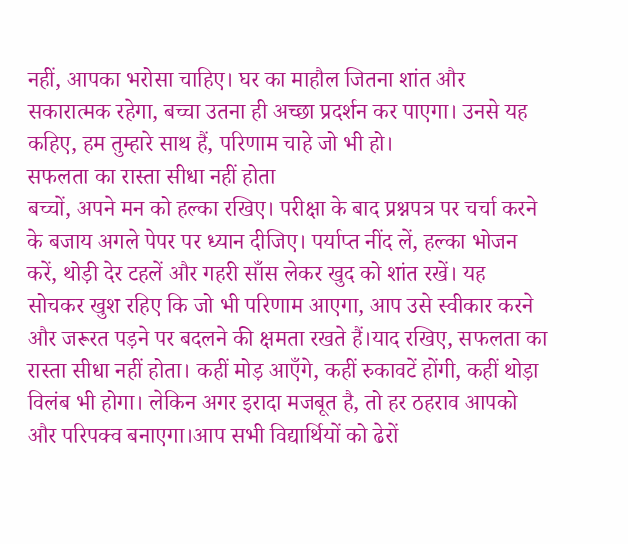नहीं, आपका भरोसा चाहिए। घर का माहौल जितना शांत और सकारात्मक रहेगा, बच्चा उतना ही अच्छा प्रदर्शन कर पाएगा। उनसे यह कहिए, हम तुम्हारे साथ हैं, परिणाम चाहे जो भी हो।
सफलता का रास्ता सीधा नहीं होता
बच्चों, अपने मन को हल्का रखिए। परीक्षा के बाद प्रश्नपत्र पर चर्चा करने के बजाय अगले पेपर पर ध्यान दीजिए। पर्याप्त नींद लें, हल्का भोजन करें, थोड़ी देर टहलें और गहरी साँस लेकर खुद को शांत रखें। यह सोचकर खुश रहिए कि जो भी परिणाम आएगा, आप उसे स्वीकार करने और जरूरत पड़ने पर बदलने की क्षमता रखते हैं।याद रखिए, सफलता का रास्ता सीधा नहीं होता। कहीं मोड़ आएँगे, कहीं रुकावटें होंगी, कहीं थोड़ा विलंब भी होगा। लेकिन अगर इरादा मजबूत है, तो हर ठहराव आपको और परिपक्व बनाएगा।आप सभी विद्यार्थियों को ढेरों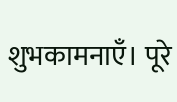शुभकामनाएँ। पूरे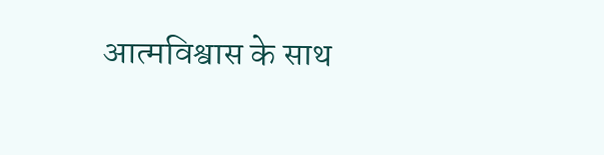आत्मविश्वास के साथ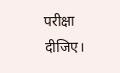परीक्षा दीजिए।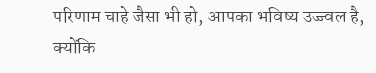परिणाम चाहे जैसा भी हो, आपका भविष्य उज्ज्वल है, क्योंकि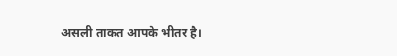असली ताकत आपके भीतर है।